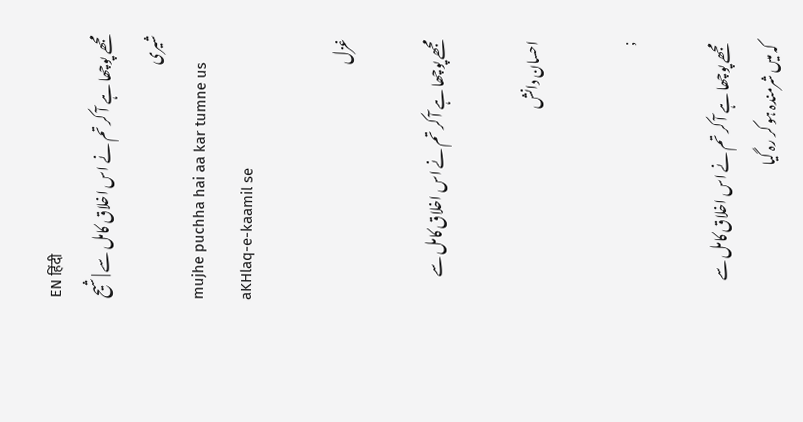EN हिंदी
مجھے پوچھا ہے آ کر تم نے اس اخلاق کامل سے | شیح شیری
mujhe puchha hai aa kar tumne us aKHlaq-e-kaamil se

غزل

مجھے پوچھا ہے آ کر تم نے اس اخلاق کامل سے

احسان دانش

;

مجھے پوچھا ہے آ کر تم نے اس اخلاق کامل سے
کہ میں شرمندہ ہو کر رہ گیا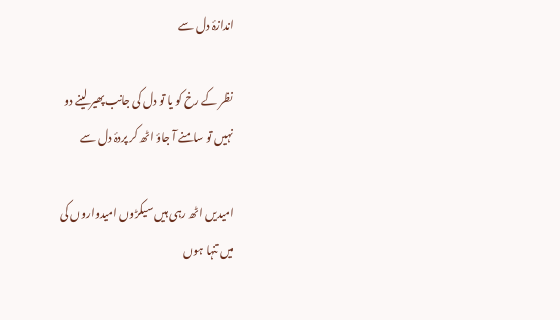اندازۂ دل سے

نظر کے رخ کو یا تو دل کی جانب پھیر لینے دو
نہیں تو سامنے آ جاؤ اٹھ کر پردۂ دل سے

امیدیں اٹھ رہی ہیں سیکڑوں امیدواروں کی
میں تنہا ہوں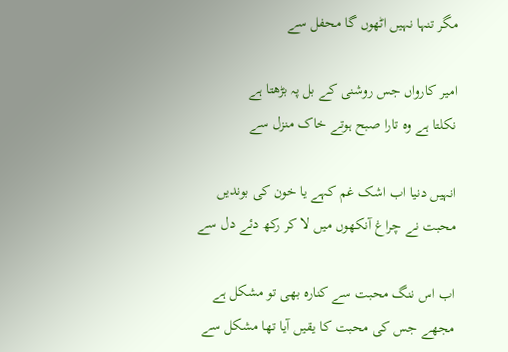مگر تنہا نہیں اٹھوں گا محفل سے

امیر کارواں جس روشنی کے بل پہ بڑھتا ہے
نکلتا ہے وہ تارا صبح ہوتے خاک منزل سے

انہیں دنیا اب اشک غم کہے یا خون کی بوندیں
محبت نے چراغ آنکھوں میں لا کر رکھ دئے دل سے

اب اس ننگ محبت سے کنارہ بھی تو مشکل ہے
مجھے جس کی محبت کا یقیں آیا تھا مشکل سے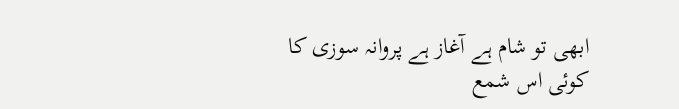ابھی تو شام ہے آغاز ہے پروانہ سوزی کا
کوئی اس شمع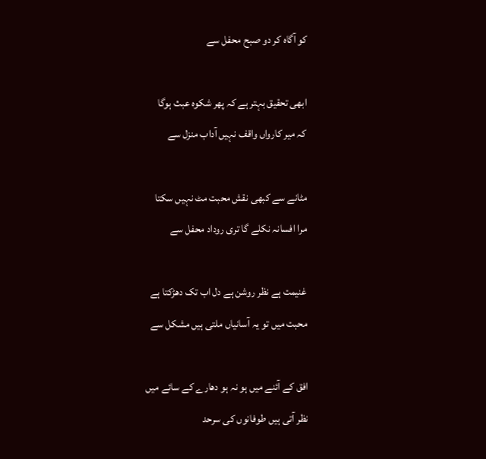کو آگاہ کر دو صبح‌‌ محفل سے

ابھی تحقیق بہتر ہے کہ پھر شکوہ عبث ہوگا
کہ میر کارواں واقف نہیں آداب منزل سے

مٹانے سے کبھی نقش محبت مٹ نہیں سکتا
مرا افسانہ نکلے گا تری روداد محفل سے

غنیمت ہے نظر روشن ہے دل اب تک دھڑکتا ہے
محبت میں تو یہ آسانیاں ملتی ہیں مشکل سے

افق کے آئنے میں ہو نہ ہو دھارے کے سائے میں
نظر آتی ہیں طوفانوں کی سرحد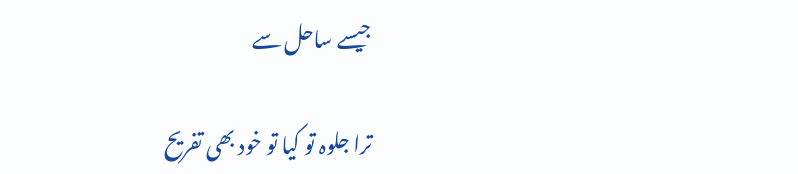جیسے ساحل سے

ترا جلوہ تو کیا تو خود بھی تفریح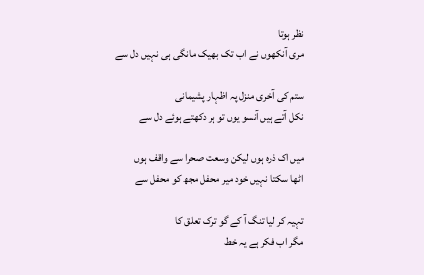نظر ہوتا
مری آنکھوں نے اب تک بھیک مانگی ہی نہیں دل سے

ستم کی آخری منزل پہ اظہار پشیمانی
نکل آتے ہیں آنسو یوں تو ہر دکھتے ہوئے دل سے

میں اک ذرہ ہوں لیکن وسعت صحرا سے واقف ہوں
اٹھا سکتا نہیں خود میر محفل مجھ کو محفل سے

تہیہ کر لیا تنگ آ کے گو ترک تعلق کا
مگر اب فکر ہے یہ خط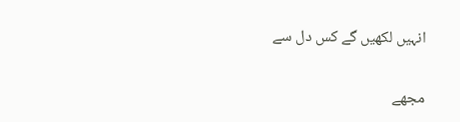انہیں لکھیں گے کس دل سے

مجھے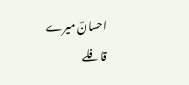احسانؔ میرے قافلے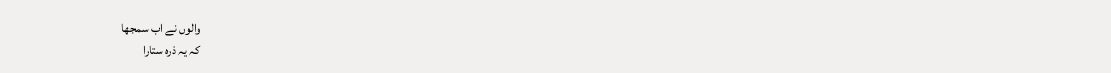والوں نے اب سمجھا
کہ یہ ذرہ ستارا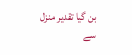بن گیا تقدیر منزل سے